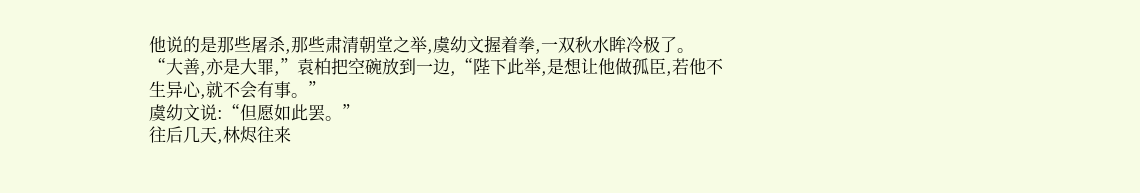他说的是那些屠杀,那些肃清朝堂之举,虞幼文握着拳,一双秋水眸冷极了。
“大善,亦是大罪,”袁柏把空碗放到一边,“陛下此举,是想让他做孤臣,若他不生异心,就不会有事。”
虞幼文说:“但愿如此罢。”
往后几天,林烬往来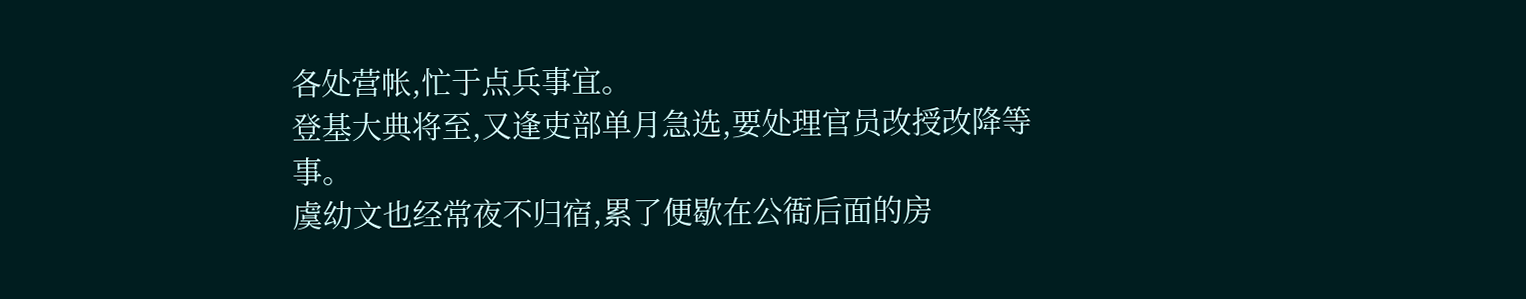各处营帐,忙于点兵事宜。
登基大典将至,又逢吏部单月急选,要处理官员改授改降等事。
虞幼文也经常夜不归宿,累了便歇在公衙后面的房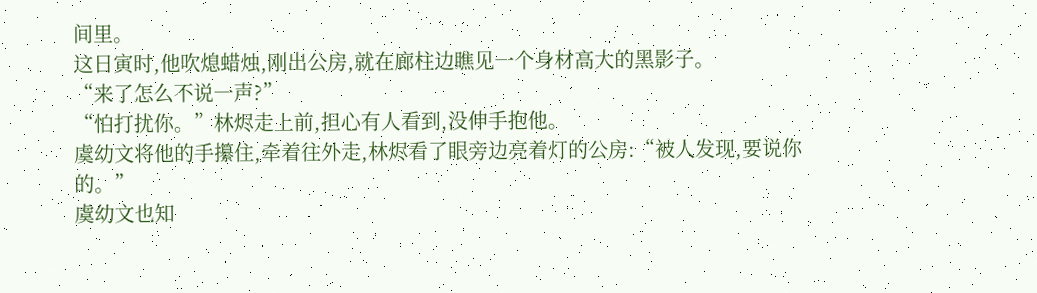间里。
这日寅时,他吹熄蜡烛,刚出公房,就在廊柱边瞧见一个身材高大的黑影子。
“来了怎么不说一声?”
“怕打扰你。”林烬走上前,担心有人看到,没伸手抱他。
虞幼文将他的手攥住,牵着往外走,林烬看了眼旁边亮着灯的公房:“被人发现,要说你的。”
虞幼文也知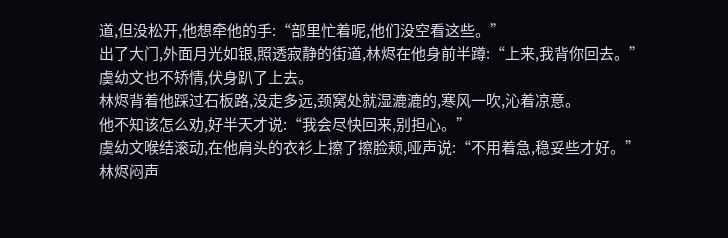道,但没松开,他想牵他的手:“部里忙着呢,他们没空看这些。”
出了大门,外面月光如银,照透寂静的街道,林烬在他身前半蹲:“上来,我背你回去。”
虞幼文也不矫情,伏身趴了上去。
林烬背着他踩过石板路,没走多远,颈窝处就湿漉漉的,寒风一吹,沁着凉意。
他不知该怎么劝,好半天才说:“我会尽快回来,别担心。”
虞幼文喉结滚动,在他肩头的衣衫上擦了擦脸颊,哑声说:“不用着急,稳妥些才好。”
林烬闷声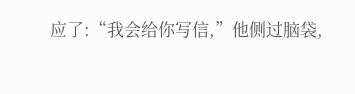应了:“我会给你写信,”他侧过脑袋,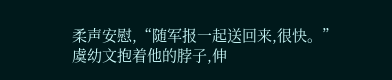柔声安慰,“随军报一起送回来,很快。”
虞幼文抱着他的脖子,伸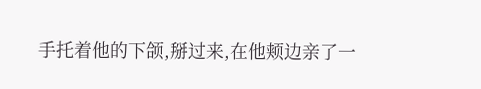手托着他的下颌,掰过来,在他颊边亲了一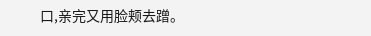口,亲完又用脸颊去蹭。